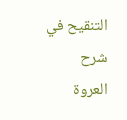التنقيح في شرح العروة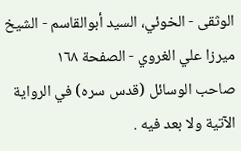الوثقى - الخوئي، السيد أبوالقاسم - الشيخ ميرزا علي الغروي - الصفحة ١٦٨
صاحب الوسائل (قدس سره) في الرواية الآتية ولا بعد فيه .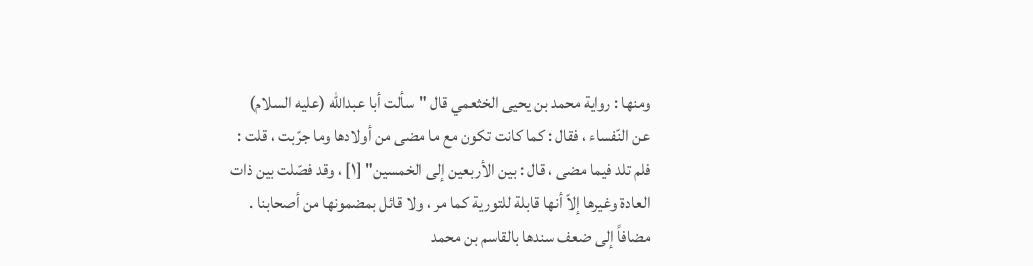ومنها : رواية محمد بن يحيى الخثعمي قال "سألت أبا عبدالله (عليه السلام) عن النّفساء ، فقال : كما كانت تكون مع ما مضى من أولادها وما جرّبت ، قلت : فلم تلد فيما مضى ، قال : بين الأربعين إلى الخمسين" [١] ، وقد فصّلت بين ذات العادة وغيرها إلاّ أنها قابلة للتورية كما مر ، ولا قائل بمضمونها من أصحابنا . مضافاً إلى ضعف سندها بالقاسم بن محمد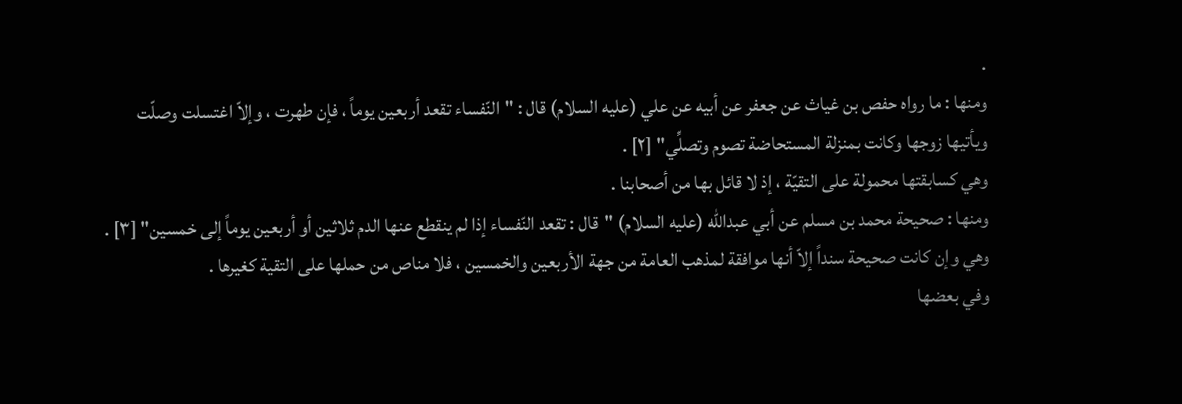.
ومنها : ما رواه حفص بن غياث عن جعفر عن أبيه عن علي (عليه السلام) قال : "النّفساء تقعد أربعين يوماً ، فإن طهرت ، وإلاّ اغتسلت وصلّت ويأتيها زوجها وكانت بمنزلة المستحاضة تصوم وتصلِّي" [٢] .
وهي كسابقتها محمولة على التقيّة ، إذ لا قائل بها من أصحابنا .
ومنها : صحيحة محمد بن مسلم عن أبي عبدالله (عليه السلام) "قال : تقعد النّفساء إذا لم ينقطع عنها الدم ثلاثين أو أربعين يوماً إلى خمسين" [٣] .
وهي وإن كانت صحيحة سنداً إلاّ أنها موافقة لمذهب العامة من جهة الأربعين والخمسين ، فلا مناص من حملها على التقية كغيرها .
وفي بعضها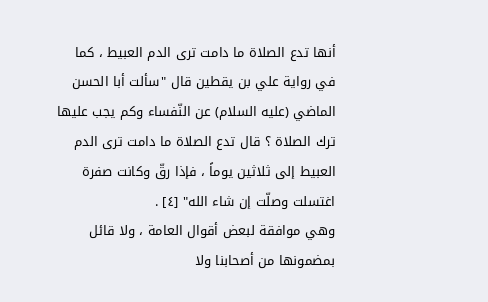أنها تدع الصلاة ما دامت ترى الدم العبيط ، كما في رواية علي بن يقطين قال "سألت أبا الحسن الماضي (عليه السلام) عن النّفساء وكم يجب عليها ترك الصلاة ؟ قال تدع الصلاة ما دامت ترى الدم العبيط إلى ثلاثين يوماً ، فإذا رقّ وكانت صفرة اغتسلت وصلّت إن شاء الله" [٤] .
وهي موافقة لبعض أقوال العامة ، ولا قائل بمضمونها من أصحابنا ولا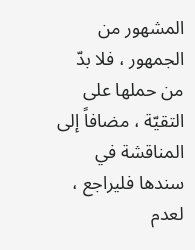المشهور من الجمهور ، فلا بدّ من حملها على التقيّة ، مضافاً إلى المناقشة في سندها فليراجع ، لعدم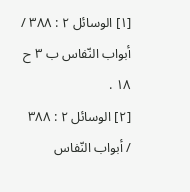[١] الوسائل ٢ : ٣٨٨ / أبواب النّفاس ب ٣ ح ١٨ .
[٢] الوسائل ٢ : ٣٨٨ / أبواب النّفاس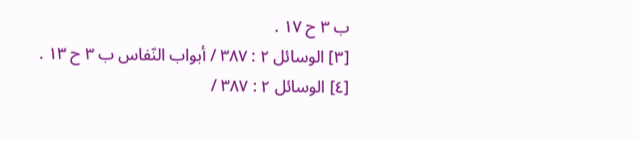ب ٣ ح ١٧ .
[٣] الوسائل ٢ : ٣٨٧ / أبواب النّفاس ب ٣ ح ١٣ .
[٤] الوسائل ٢ : ٣٨٧ /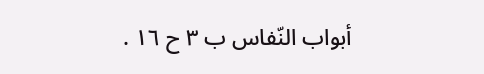أبواب النّفاس ب ٣ ح ١٦ .